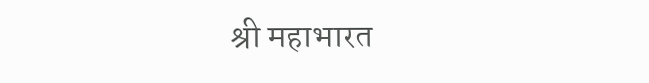श्री महाभारत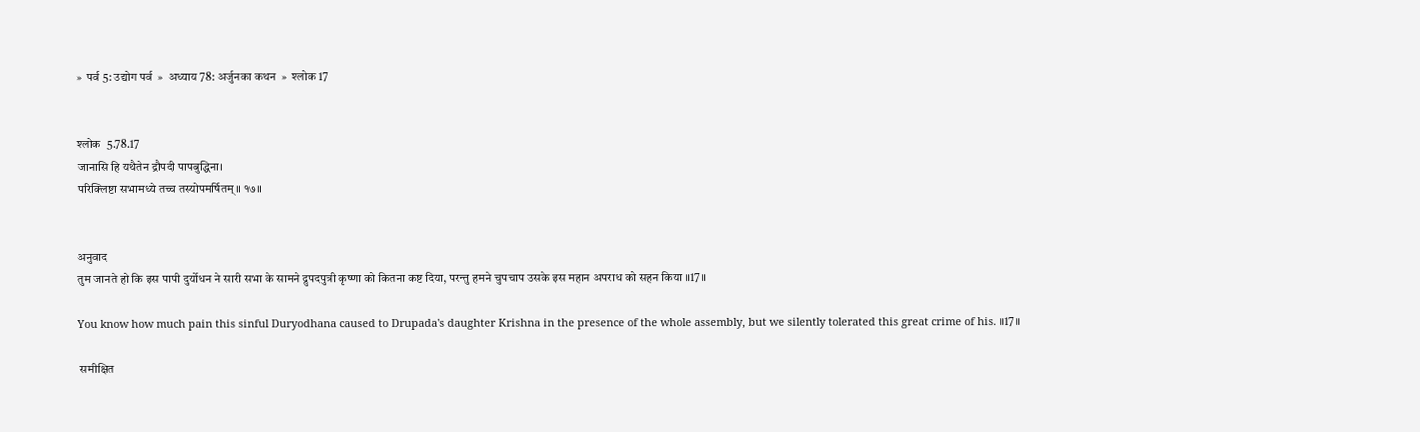»  पर्व 5: उद्योग पर्व  »  अध्याय 78: अर्जुनका कथन  »  श्लोक 17


श्लोक  5.78.17
जानासि हि यथैतेन द्रौपदी पापबुद्धिना।
परिक्लिष्टा सभामध्ये तच्च तस्योपमर्षितम्॥ १७॥


अनुवाद
तुम जानते हो कि इस पापी दुर्योधन ने सारी सभा के सामने द्रुपदपुत्री कृष्णा को कितना कष्ट दिया, परन्तु हमने चुपचाप उसके इस महान अपराध को सहन किया ॥17॥

You know how much pain this sinful Duryodhana caused to Drupada's daughter Krishna in the presence of the whole assembly, but we silently tolerated this great crime of his. ॥17॥

 समीक्षित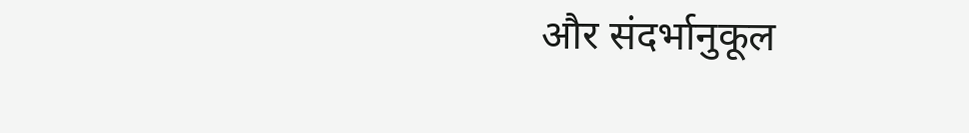और संदर्भानुकूल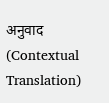अनुवाद (Contextual Translation)